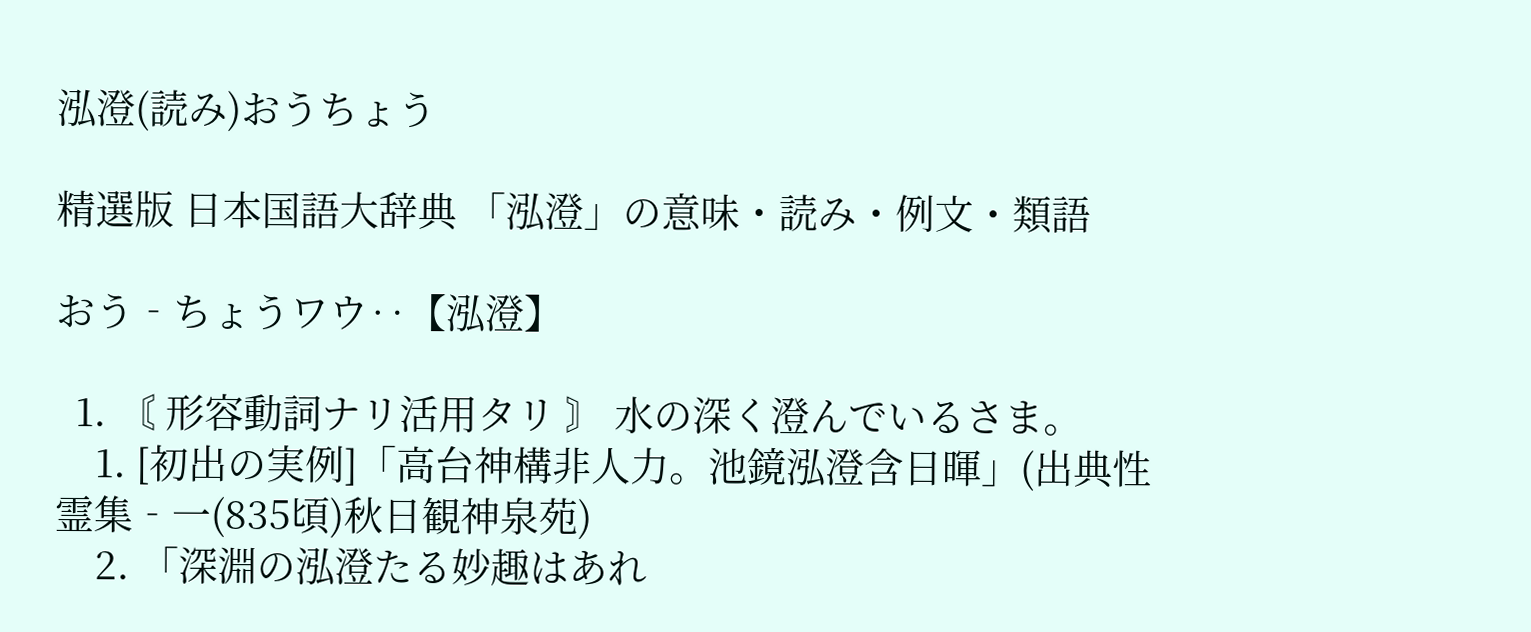泓澄(読み)おうちょう

精選版 日本国語大辞典 「泓澄」の意味・読み・例文・類語

おう‐ちょうワウ‥【泓澄】

  1. 〘 形容動詞ナリ活用タリ 〙 水の深く澄んでいるさま。
    1. [初出の実例]「高台神構非人力。池鏡泓澄含日暉」(出典性霊集‐一(835頃)秋日観神泉苑)
    2. 「深淵の泓澄たる妙趣はあれ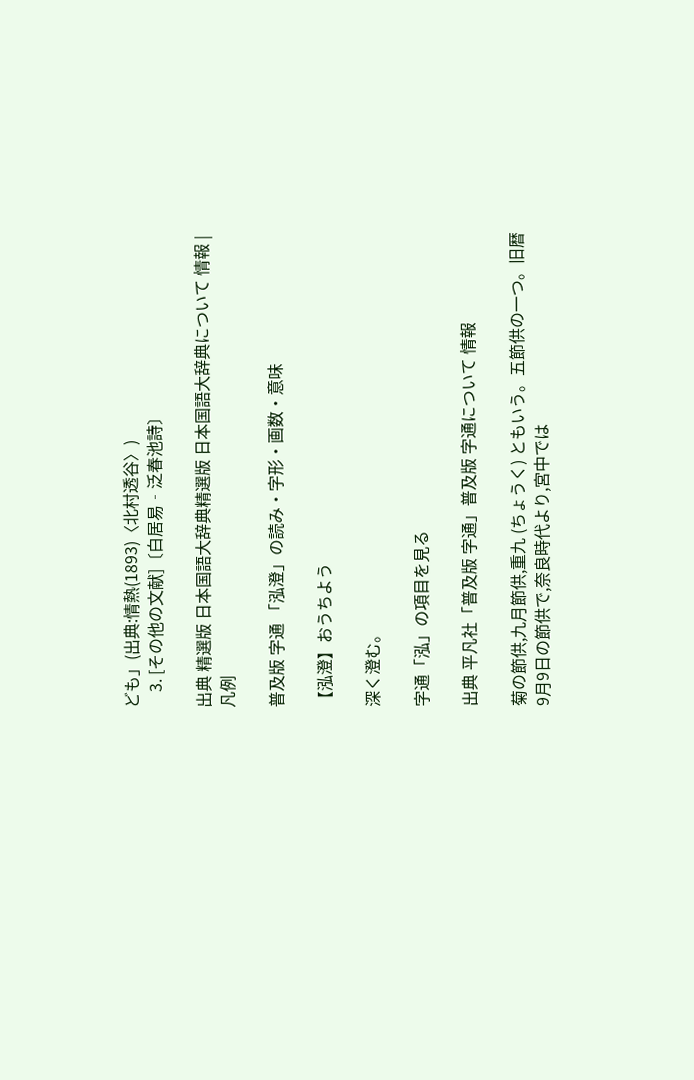ども」(出典:情熱(1893)〈北村透谷〉)
    3. [その他の文献]〔白居易‐泛春池詩〕

出典 精選版 日本国語大辞典精選版 日本国語大辞典について 情報 | 凡例

普及版 字通 「泓澄」の読み・字形・画数・意味

【泓澄】おうちよう

深く澄む。

字通「泓」の項目を見る

出典 平凡社「普及版 字通」普及版 字通について 情報

菊の節供,九月節供,重九 (ちょうく) ともいう。五節供の一つ。旧暦9月9日の節供で,奈良時代より,宮中では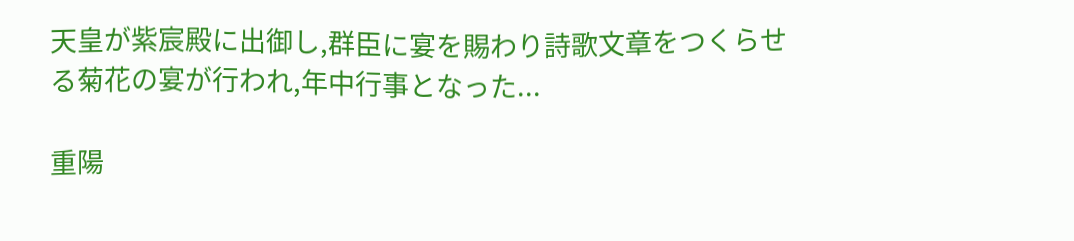天皇が紫宸殿に出御し,群臣に宴を賜わり詩歌文章をつくらせる菊花の宴が行われ,年中行事となった...

重陽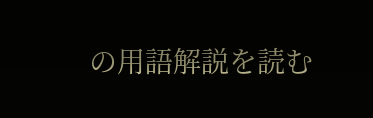の用語解説を読む